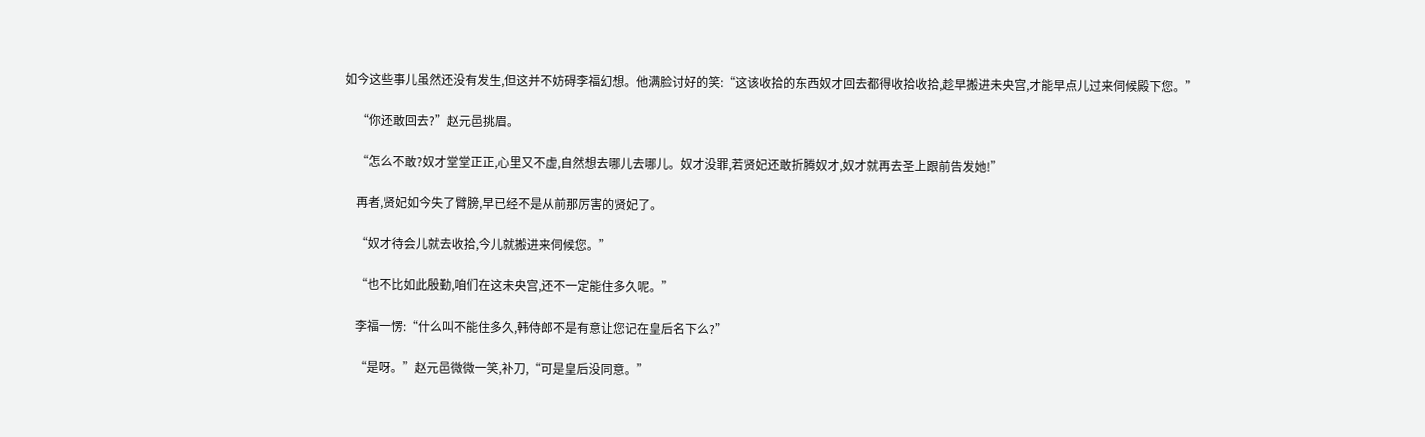如今这些事儿虽然还没有发生,但这并不妨碍李福幻想。他满脸讨好的笑:“这该收拾的东西奴才回去都得收拾收拾,趁早搬进未央宫,才能早点儿过来伺候殿下您。”

    “你还敢回去?”赵元邑挑眉。

    “怎么不敢?奴才堂堂正正,心里又不虚,自然想去哪儿去哪儿。奴才没罪,若贤妃还敢折腾奴才,奴才就再去圣上跟前告发她!”

    再者,贤妃如今失了臂膀,早已经不是从前那厉害的贤妃了。

    “奴才待会儿就去收拾,今儿就搬进来伺候您。”

    “也不比如此殷勤,咱们在这未央宫,还不一定能住多久呢。”

    李福一愣:“什么叫不能住多久,韩侍郎不是有意让您记在皇后名下么?”

    “是呀。”赵元邑微微一笑,补刀,“可是皇后没同意。”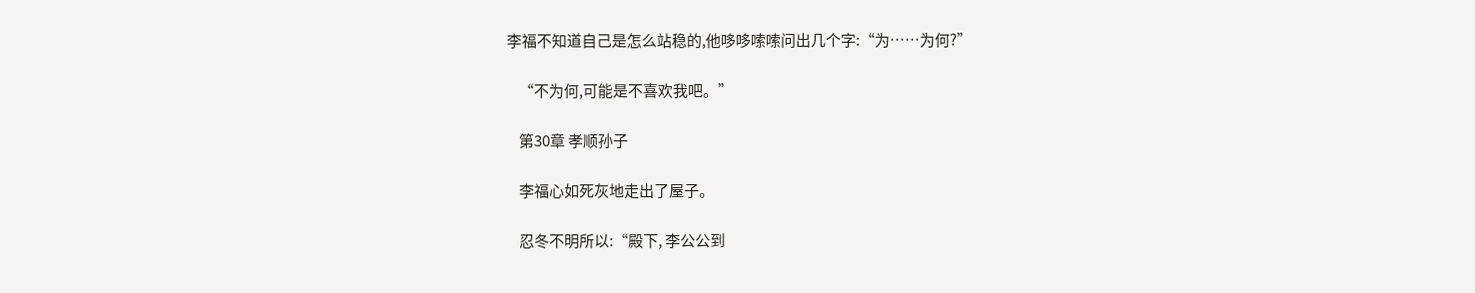李福不知道自己是怎么站稳的,他哆哆嗦嗦问出几个字:“为……为何?”

    “不为何,可能是不喜欢我吧。”

    第30章 孝顺孙子

    李福心如死灰地走出了屋子。

    忍冬不明所以:“殿下, 李公公到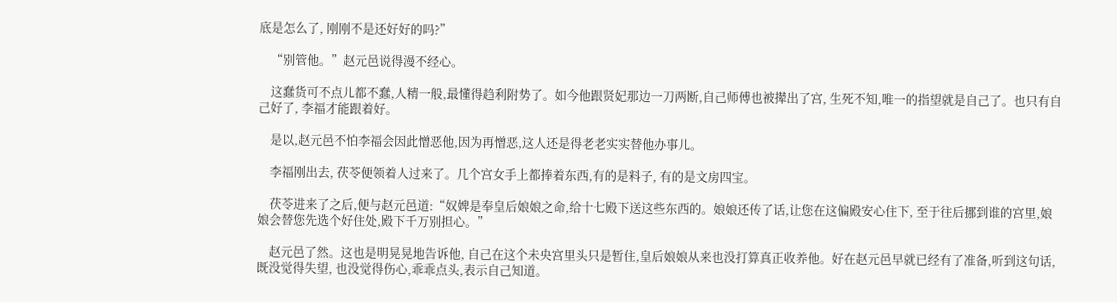底是怎么了, 刚刚不是还好好的吗?”

    “别管他。”赵元邑说得漫不经心。

    这蠢货可不点儿都不蠢,人精一般,最懂得趋利附势了。如今他跟贤妃那边一刀两断,自己师傅也被撵出了宫, 生死不知,唯一的指望就是自己了。也只有自己好了, 李福才能跟着好。

    是以,赵元邑不怕李福会因此憎恶他,因为再憎恶,这人还是得老老实实替他办事儿。

    李福刚出去, 茯苓便领着人过来了。几个宫女手上都捧着东西,有的是料子, 有的是文房四宝。

    茯苓进来了之后,便与赵元邑道:“奴婢是奉皇后娘娘之命,给十七殿下送这些东西的。娘娘还传了话,让您在这偏殿安心住下, 至于往后挪到谁的宫里,娘娘会替您先选个好住处,殿下千万别担心。”

    赵元邑了然。这也是明晃晃地告诉他, 自己在这个未央宫里头只是暂住,皇后娘娘从来也没打算真正收养他。好在赵元邑早就已经有了准备,听到这句话,既没觉得失望, 也没觉得伤心,乖乖点头,表示自己知道。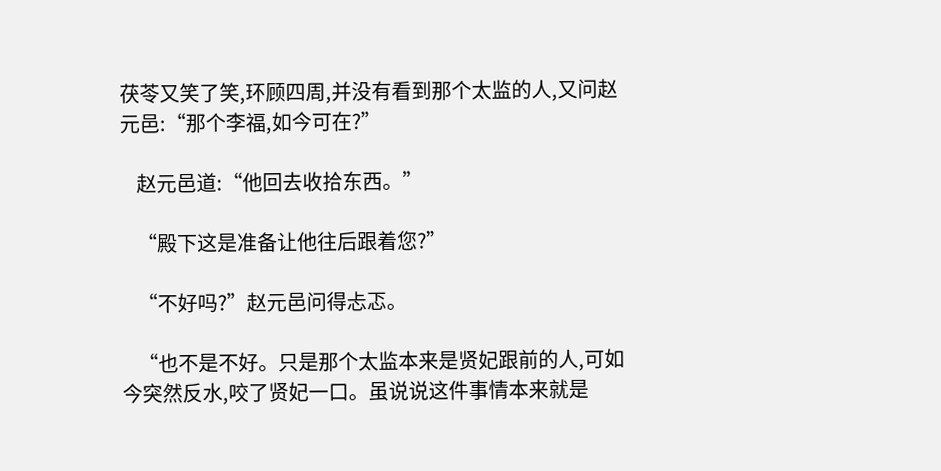茯苓又笑了笑,环顾四周,并没有看到那个太监的人,又问赵元邑:“那个李福,如今可在?”

    赵元邑道:“他回去收拾东西。”

    “殿下这是准备让他往后跟着您?”

    “不好吗?”赵元邑问得忐忑。

    “也不是不好。只是那个太监本来是贤妃跟前的人,可如今突然反水,咬了贤妃一口。虽说说这件事情本来就是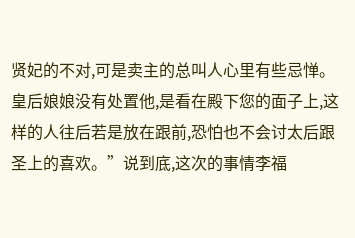贤妃的不对,可是卖主的总叫人心里有些忌惮。皇后娘娘没有处置他,是看在殿下您的面子上,这样的人往后若是放在跟前,恐怕也不会讨太后跟圣上的喜欢。”说到底,这次的事情李福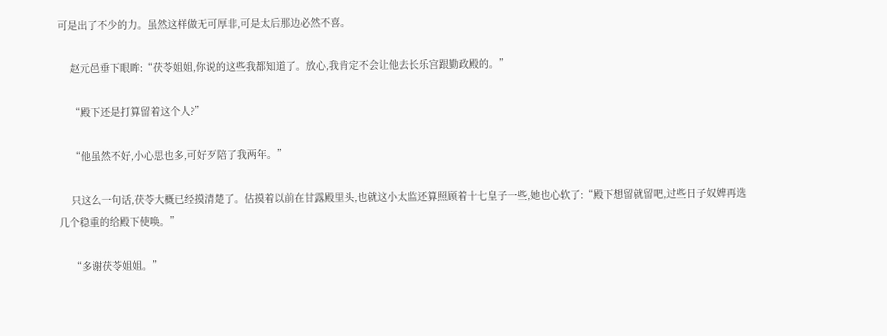可是出了不少的力。虽然这样做无可厚非,可是太后那边必然不喜。

    赵元邑垂下眼眸:“茯苓姐姐,你说的这些我都知道了。放心,我肯定不会让他去长乐宫跟勤政殿的。”

    “殿下还是打算留着这个人?”

    “他虽然不好,小心思也多,可好歹陪了我两年。”

    只这么一句话,茯苓大概已经摸清楚了。估摸着以前在甘露殿里头,也就这小太监还算照顾着十七皇子一些,她也心软了:“殿下想留就留吧,过些日子奴婢再选几个稳重的给殿下使唤。”

    “多谢茯苓姐姐。”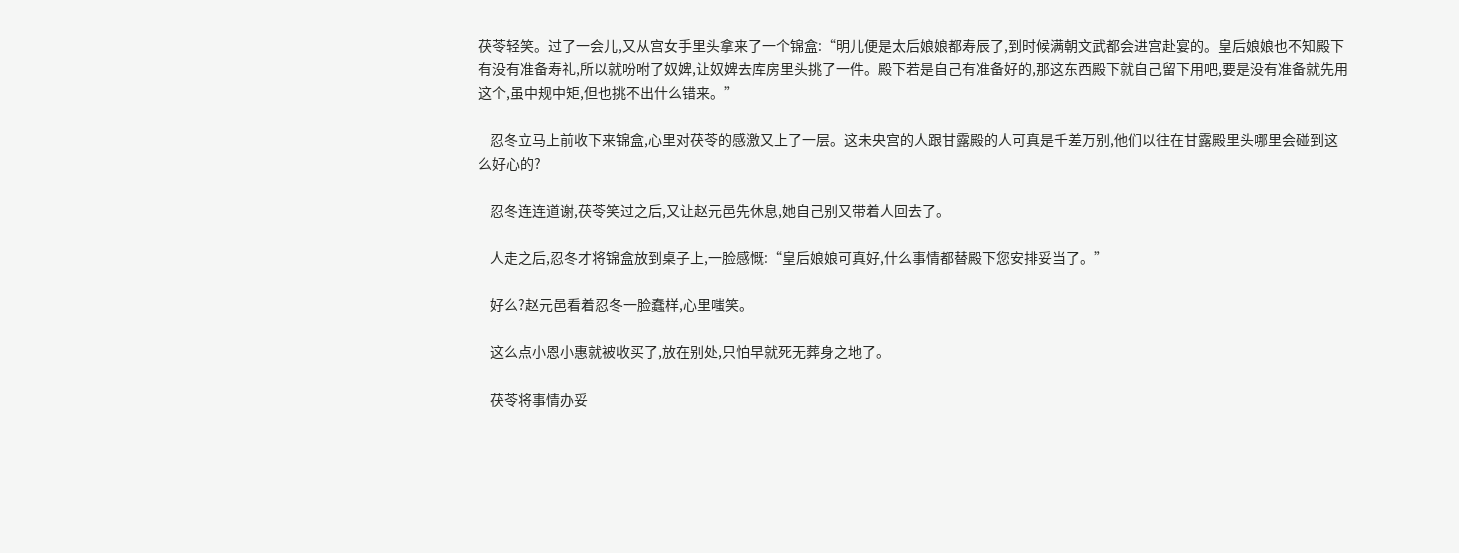茯苓轻笑。过了一会儿,又从宫女手里头拿来了一个锦盒:“明儿便是太后娘娘都寿辰了,到时候满朝文武都会进宫赴宴的。皇后娘娘也不知殿下有没有准备寿礼,所以就吩咐了奴婢,让奴婢去库房里头挑了一件。殿下若是自己有准备好的,那这东西殿下就自己留下用吧,要是没有准备就先用这个,虽中规中矩,但也挑不出什么错来。”

    忍冬立马上前收下来锦盒,心里对茯苓的感激又上了一层。这未央宫的人跟甘露殿的人可真是千差万别,他们以往在甘露殿里头哪里会碰到这么好心的?

    忍冬连连道谢,茯苓笑过之后,又让赵元邑先休息,她自己别又带着人回去了。

    人走之后,忍冬才将锦盒放到桌子上,一脸感慨:“皇后娘娘可真好,什么事情都替殿下您安排妥当了。”

    好么?赵元邑看着忍冬一脸蠢样,心里嗤笑。

    这么点小恩小惠就被收买了,放在别处,只怕早就死无葬身之地了。

    茯苓将事情办妥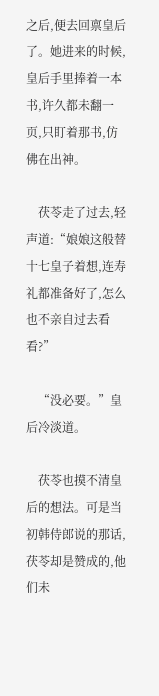之后,便去回禀皇后了。她进来的时候,皇后手里捧着一本书,许久都未翻一页,只盯着那书,仿佛在出神。

    茯苓走了过去,轻声道:“娘娘这般替十七皇子着想,连寿礼都准备好了,怎么也不亲自过去看看?”

    “没必要。”皇后冷淡道。

    茯苓也摸不清皇后的想法。可是当初韩侍郎说的那话,茯苓却是赞成的,他们未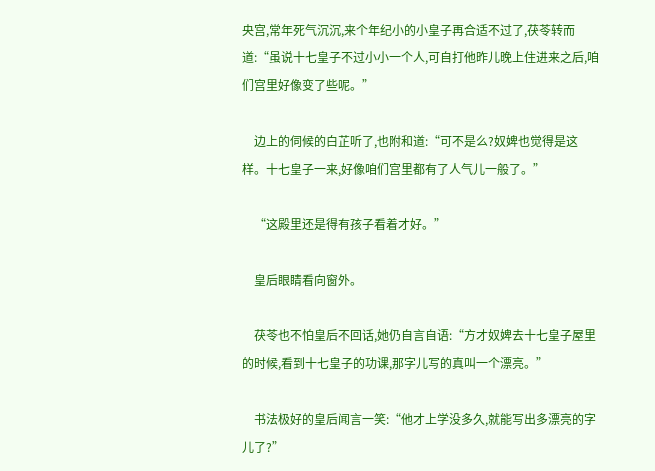央宫,常年死气沉沉,来个年纪小的小皇子再合适不过了,茯苓转而道:“虽说十七皇子不过小小一个人,可自打他昨儿晚上住进来之后,咱们宫里好像变了些呢。”

    边上的伺候的白芷听了,也附和道:“可不是么?奴婢也觉得是这样。十七皇子一来,好像咱们宫里都有了人气儿一般了。”

    “这殿里还是得有孩子看着才好。”

    皇后眼睛看向窗外。

    茯苓也不怕皇后不回话,她仍自言自语:“方才奴婢去十七皇子屋里的时候,看到十七皇子的功课,那字儿写的真叫一个漂亮。”

    书法极好的皇后闻言一笑:“他才上学没多久,就能写出多漂亮的字儿了?”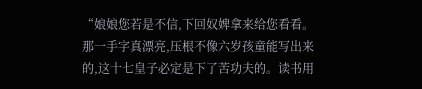“娘娘您若是不信,下回奴婢拿来给您看看。那一手字真漂亮,压根不像六岁孩童能写出来的,这十七皇子必定是下了苦功夫的。读书用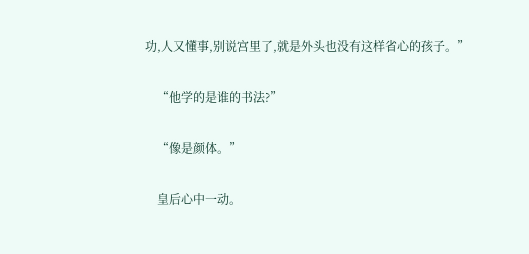功,人又懂事,别说宫里了,就是外头也没有这样省心的孩子。”

    “他学的是谁的书法?”

    “像是颜体。”

    皇后心中一动。